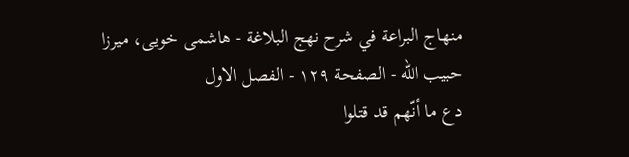منهاج البراعة في شرح نهج البلاغة - هاشمى خويى، ميرزا حبيب الله - الصفحة ١٢٩ - الفصل الاول
دع ما أنّهم قد قتلوا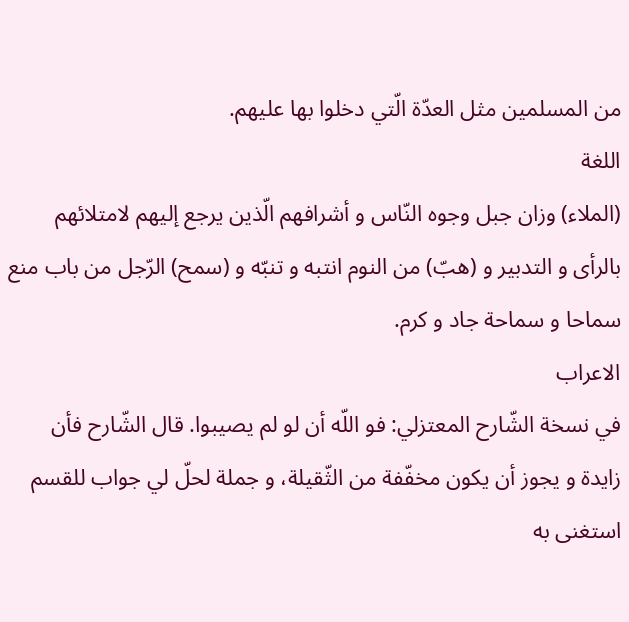من المسلمين مثل العدّة الّتي دخلوا بها عليهم.
اللغة
(الملاء) وزان جبل وجوه النّاس و أشرافهم الّذين يرجع إليهم لامتلائهم بالرأى و التدبير و (هبّ) من النوم انتبه و تنبّه و (سمح) الرّجل من باب منع سماحا و سماحة جاد و كرم.
الاعراب
في نسخة الشّارح المعتزلي: فو اللّه أن لو لم يصيبوا. قال الشّارح فأن زايدة و يجوز أن يكون مخفّفة من الثّقيلة، و جملة لحلّ لي جواب للقسم استغنى به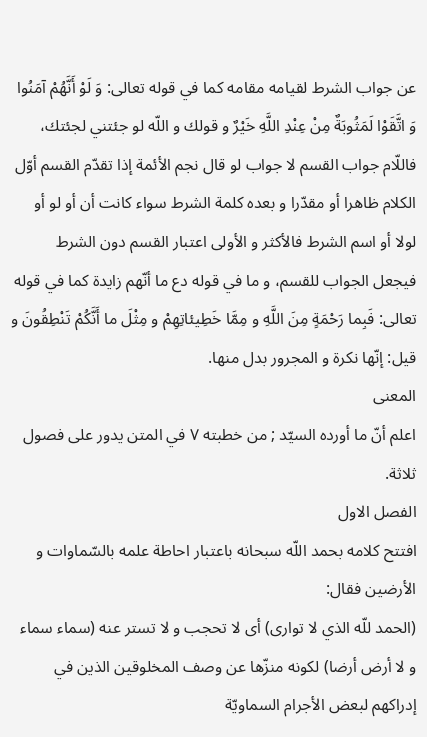عن جواب الشرط لقيامه مقامه كما في قوله تعالى: وَ لَوْ أَنَّهُمْ آمَنُوا وَ اتَّقَوْا لَمَثُوبَةٌ مِنْ عِنْدِ اللَّهِ خَيْرٌ و قولك و اللّه لو جئتني لجئتك، فاللّام جواب القسم لا جواب لو قال نجم الأئمة إذا تقدّم القسم أوّل الكلام ظاهرا أو مقدّرا و بعده كلمة الشرط سواء كانت أن أو لو أو لولا أو اسم الشرط فالأكثر و الأولى اعتبار القسم دون الشرط فيجعل الجواب للقسم، و ما في قوله دع ما أنّهم زايدة كما في قوله تعالى: فَبِما رَحْمَةٍ مِنَ اللَّهِ و مِمَّا خَطِيئاتِهِمْ و مِثْلَ ما أَنَّكُمْ تَنْطِقُونَ و قيل: إنّها نكرة و المجرور بدل منها.
المعنى
اعلم أنّ ما أورده السيّد ; من خطبته ٧ في المتن يدور على فصول ثلاثة.
الفصل الاول
افتتح كلامه بحمد اللّه سبحانه باعتبار احاطة علمه بالسّماوات و الأرضين فقال:
(الحمد للّه الذي لا توارى) أى لا تحجب و لا تستر عنه (سماء سماء و لا أرض أرضا) لكونه منزّها عن وصف المخلوقين الذين في إدراكهم لبعض الأجرام السماويّة